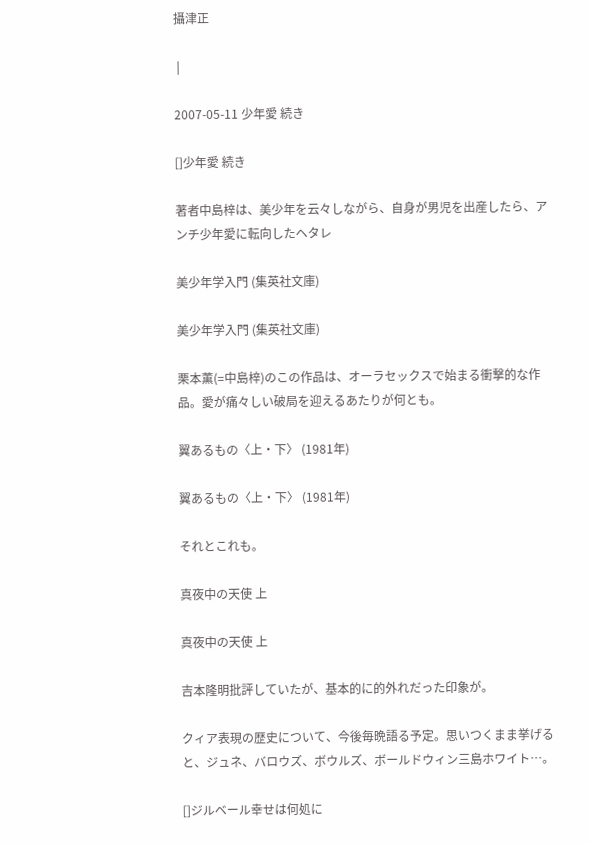攝津正

 |

2007-05-11 少年愛 続き

[]少年愛 続き

著者中島梓は、美少年を云々しながら、自身が男児を出産したら、アンチ少年愛に転向したヘタレ

美少年学入門 (集英社文庫)

美少年学入門 (集英社文庫)

栗本薫(=中島梓)のこの作品は、オーラセックスで始まる衝撃的な作品。愛が痛々しい破局を迎えるあたりが何とも。

翼あるもの〈上・下〉 (1981年)

翼あるもの〈上・下〉 (1981年)

それとこれも。

真夜中の天使 上

真夜中の天使 上

吉本隆明批評していたが、基本的に的外れだった印象が。

クィア表現の歴史について、今後毎晩語る予定。思いつくまま挙げると、ジュネ、バロウズ、ボウルズ、ボールドウィン三島ホワイト…。

[]ジルベール幸せは何処に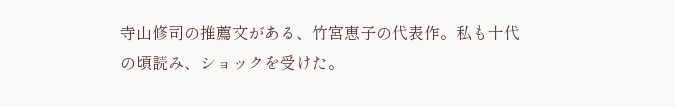寺山修司の推薦文がある、竹宮恵子の代表作。私も十代の頃読み、ショックを受けた。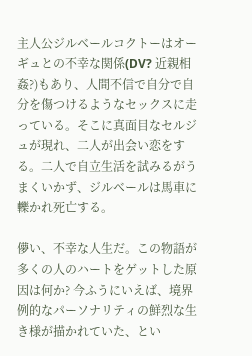主人公ジルベールコクトーはオーギュとの不幸な関係(DV? 近親相姦?)もあり、人間不信で自分で自分を傷つけるようなセックスに走っている。そこに真面目なセルジュが現れ、二人が出会い恋をする。二人で自立生活を試みるがうまくいかず、ジルベールは馬車に轢かれ死亡する。

儚い、不幸な人生だ。この物語が多くの人のハートをゲットした原因は何か? 今ふうにいえば、境界例的なパーソナリティの鮮烈な生き様が描かれていた、とい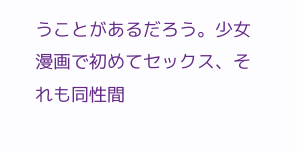うことがあるだろう。少女漫画で初めてセックス、それも同性間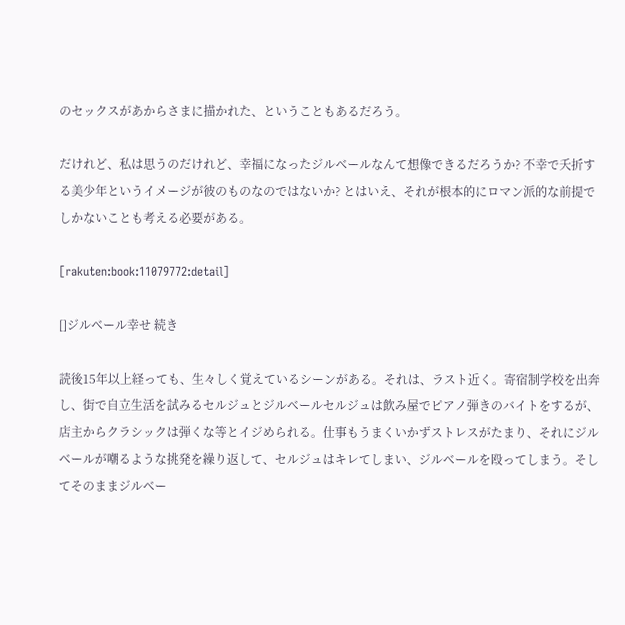のセックスがあからさまに描かれた、ということもあるだろう。

だけれど、私は思うのだけれど、幸福になったジルベールなんて想像できるだろうか? 不幸で夭折する美少年というイメージが彼のものなのではないか? とはいえ、それが根本的にロマン派的な前提でしかないことも考える必要がある。

[rakuten:book:11079772:detail]

[]ジルベール幸せ 続き

読後15年以上経っても、生々しく覚えているシーンがある。それは、ラスト近く。寄宿制学校を出奔し、街で自立生活を試みるセルジュとジルベールセルジュは飲み屋でピアノ弾きのバイトをするが、店主からクラシックは弾くな等とイジめられる。仕事もうまくいかずストレスがたまり、それにジルベールが嘲るような挑発を繰り返して、セルジュはキレてしまい、ジルベールを殴ってしまう。そしてそのままジルベー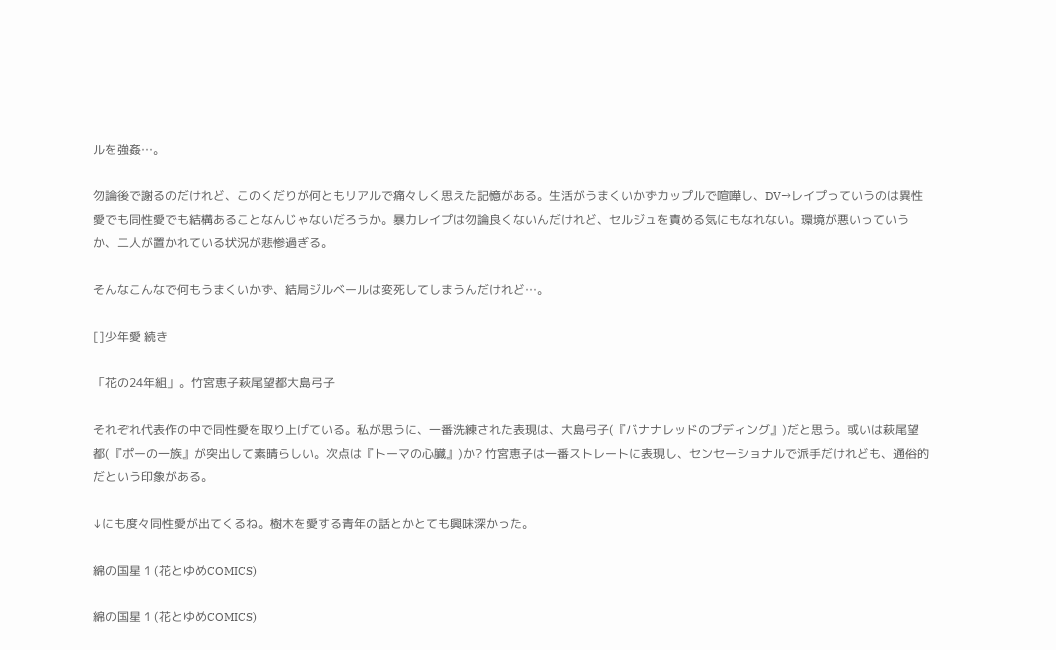ルを強姦…。

勿論後で謝るのだけれど、このくだりが何ともリアルで痛々しく思えた記憶がある。生活がうまくいかずカップルで喧嘩し、DV→レイプっていうのは異性愛でも同性愛でも結構あることなんじゃないだろうか。暴力レイプは勿論良くないんだけれど、セルジュを責める気にもなれない。環境が悪いっていうか、二人が置かれている状況が悲惨過ぎる。

そんなこんなで何もうまくいかず、結局ジルベールは変死してしまうんだけれど…。

[]少年愛 続き

「花の24年組」。竹宮恵子萩尾望都大島弓子

それぞれ代表作の中で同性愛を取り上げている。私が思うに、一番洗練された表現は、大島弓子(『バナナレッドのプディング』)だと思う。或いは萩尾望都(『ポーの一族』が突出して素晴らしい。次点は『トーマの心臓』)か? 竹宮恵子は一番ストレートに表現し、センセーショナルで派手だけれども、通俗的だという印象がある。

↓にも度々同性愛が出てくるね。樹木を愛する青年の話とかとても興味深かった。

綿の国星 1 (花とゆめCOMICS)

綿の国星 1 (花とゆめCOMICS)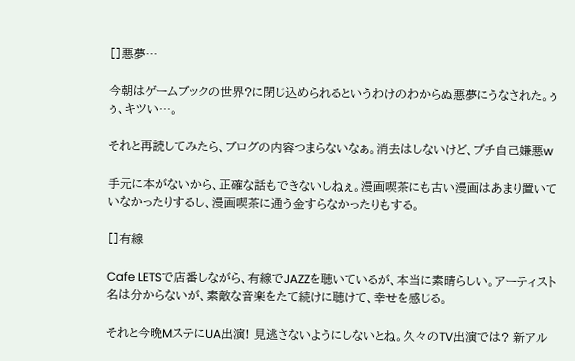[]悪夢…

今朝はゲームブックの世界?に閉じ込められるというわけのわからぬ悪夢にうなされた。ぅぅ、キツい…。

それと再読してみたら、ブログの内容つまらないなぁ。消去はしないけど、プチ自己嫌悪w

手元に本がないから、正確な話もできないしねぇ。漫画喫茶にも古い漫画はあまり置いていなかったりするし、漫画喫茶に通う金すらなかったりもする。

[]有線

Cafe LETSで店番しながら、有線でJAZZを聴いているが、本当に素晴らしい。アーティスト名は分からないが、素敵な音楽をたて続けに聴けて、幸せを感じる。

それと今晩MステにUA出演! 見逃さないようにしないとね。久々のTV出演では? 新アル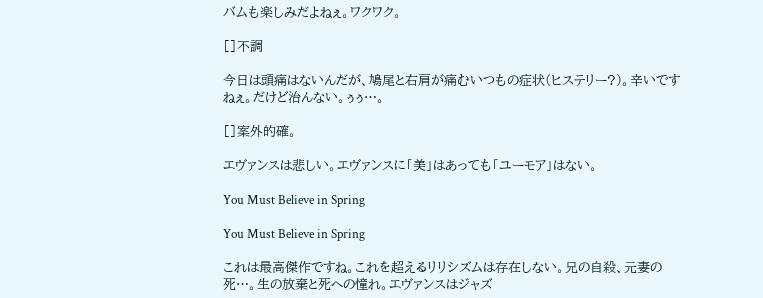バムも楽しみだよねぇ。ワクワク。

[]不調

今日は頭痛はないんだが、鳩尾と右肩が痛むいつもの症状(ヒステリー?)。辛いですねぇ。だけど治んない。ぅぅ…。

[]案外的確。

エヴァンスは悲しい。エヴァンスに「美」はあっても「ユーモア」はない。

You Must Believe in Spring

You Must Believe in Spring

これは最高傑作ですね。これを超えるリリシズムは存在しない。兄の自殺、元妻の死…。生の放棄と死への憧れ。エヴァンスはジャズ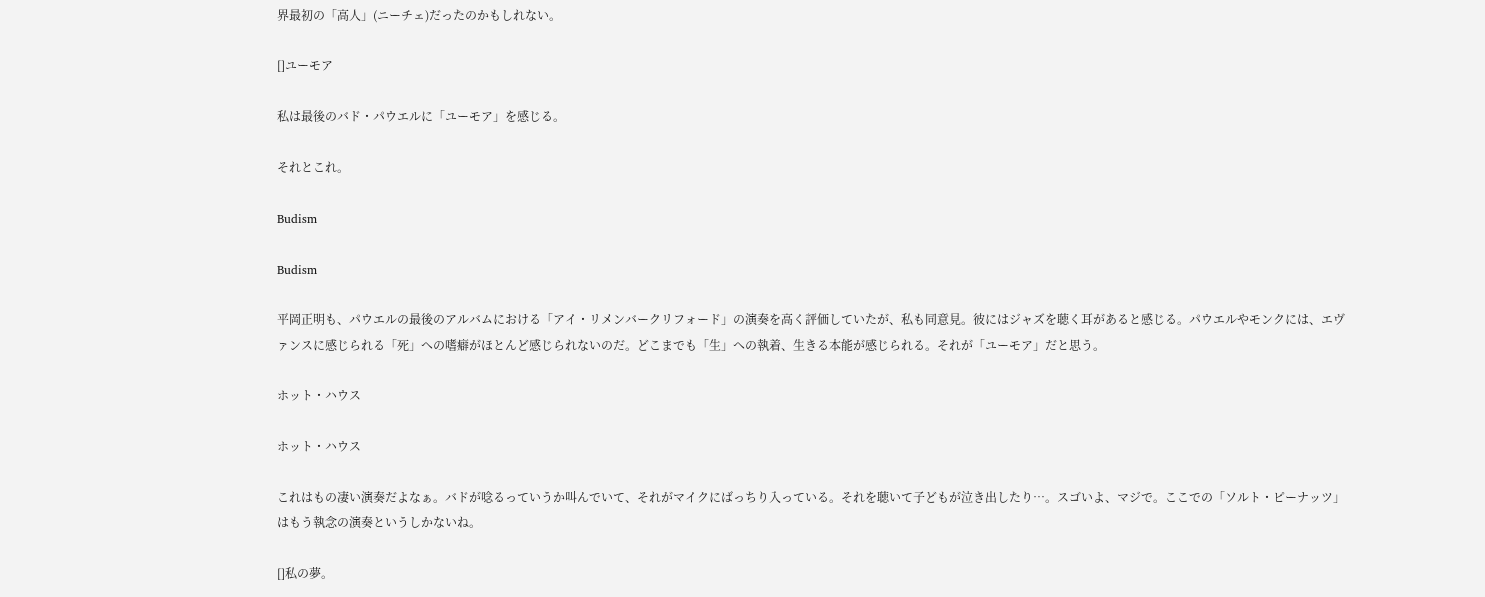界最初の「高人」(ニーチェ)だったのかもしれない。

[]ユーモア

私は最後のバド・パウエルに「ユーモア」を感じる。

それとこれ。

Budism

Budism

平岡正明も、パウエルの最後のアルバムにおける「アイ・リメンバークリフォード」の演奏を高く評価していたが、私も同意見。彼にはジャズを聴く耳があると感じる。パウエルやモンクには、エヴァンスに感じられる「死」への嗜癖がほとんど感じられないのだ。どこまでも「生」への執着、生きる本能が感じられる。それが「ユーモア」だと思う。

ホット・ハウス

ホット・ハウス

これはもの凄い演奏だよなぁ。バドが唸るっていうか叫んでいて、それがマイクにばっちり入っている。それを聴いて子どもが泣き出したり…。スゴいよ、マジで。ここでの「ソルト・ピーナッツ」はもう執念の演奏というしかないね。

[]私の夢。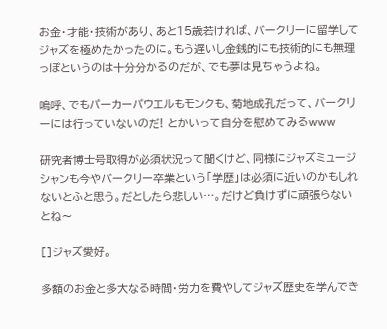お金・才能・技術があり、あと15歳若ければ、バークリーに留学してジャズを極めたかったのに。もう遅いし金銭的にも技術的にも無理っぽというのは十分分かるのだが、でも夢は見ちゃうよね。

嗚呼、でもパーカーパウエルもモンクも、菊地成孔だって、バークリーには行っていないのだ! とかいって自分を慰めてみるwww

研究者博士号取得が必須状況って聞くけど、同様にジャズミュージシャンも今やバークリー卒業という「学歴」は必須に近いのかもしれないとふと思う。だとしたら悲しい…。だけど負けずに頑張らないとね〜

[]ジャズ愛好。

多額のお金と多大なる時間・労力を費やしてジャズ歴史を学んでき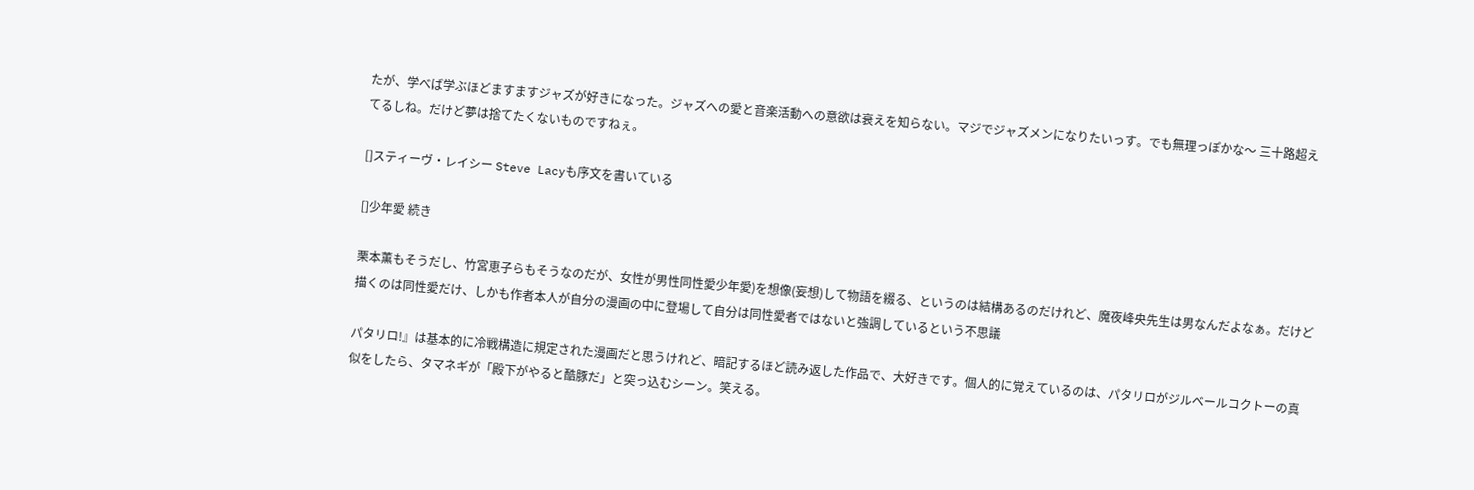たが、学べば学ぶほどますますジャズが好きになった。ジャズへの愛と音楽活動への意欲は衰えを知らない。マジでジャズメンになりたいっす。でも無理っぽかな〜 三十路超えてるしね。だけど夢は捨てたくないものですねぇ。

[]スティーヴ・レイシー Steve Lacyも序文を書いている

[]少年愛 続き

栗本薫もそうだし、竹宮恵子らもそうなのだが、女性が男性同性愛少年愛)を想像(妄想)して物語を綴る、というのは結構あるのだけれど、魔夜峰央先生は男なんだよなぁ。だけど描くのは同性愛だけ、しかも作者本人が自分の漫画の中に登場して自分は同性愛者ではないと強調しているという不思議

パタリロ!』は基本的に冷戦構造に規定された漫画だと思うけれど、暗記するほど読み返した作品で、大好きです。個人的に覚えているのは、パタリロがジルベールコクトーの真似をしたら、タマネギが「殿下がやると酷豚だ」と突っ込むシーン。笑える。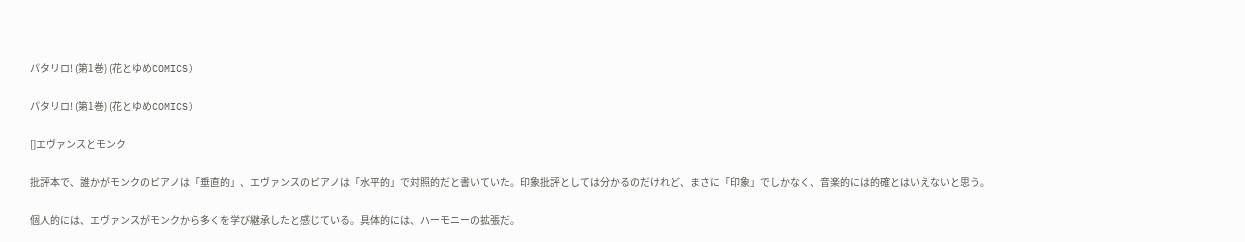パタリロ! (第1巻) (花とゆめCOMICS)

パタリロ! (第1巻) (花とゆめCOMICS)

[]エヴァンスとモンク

批評本で、誰かがモンクのピアノは「垂直的」、エヴァンスのピアノは「水平的」で対照的だと書いていた。印象批評としては分かるのだけれど、まさに「印象」でしかなく、音楽的には的確とはいえないと思う。

個人的には、エヴァンスがモンクから多くを学び継承したと感じている。具体的には、ハーモニーの拡張だ。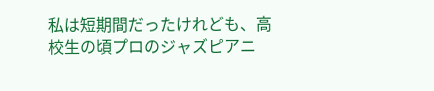私は短期間だったけれども、高校生の頃プロのジャズピアニ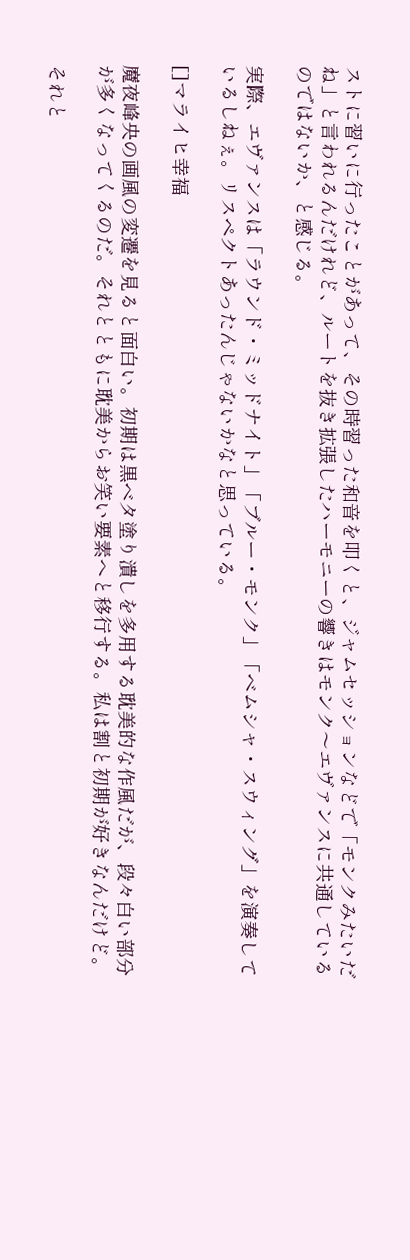ストに習いに行ったことがあって、その時習った和音を叩くと、ジャムセッションなどで「モンクみたいだね」と言われるんだけれど、ルートを抜き拡張したハーモニーの響きはモンク〜エヴァンスに共通しているのではないか、と感じる。

実際、エヴァンスは「ラウンド・ミッドナイト」「ブルー・モンク」「ベムシャ・スウィング」を演奏しているしねぇ。リスペクトあったんじゃないかなと思っている。

[]マライヒ幸福

魔夜峰央の画風の変遷を見ると面白い。初期は黒ベタ塗り潰しを多用する耽美的な作風だが、段々白い部分が多くなってくるのだ。それとともに耽美からお笑い要素へと移行する。私は割と初期が好きなんだけど。

それと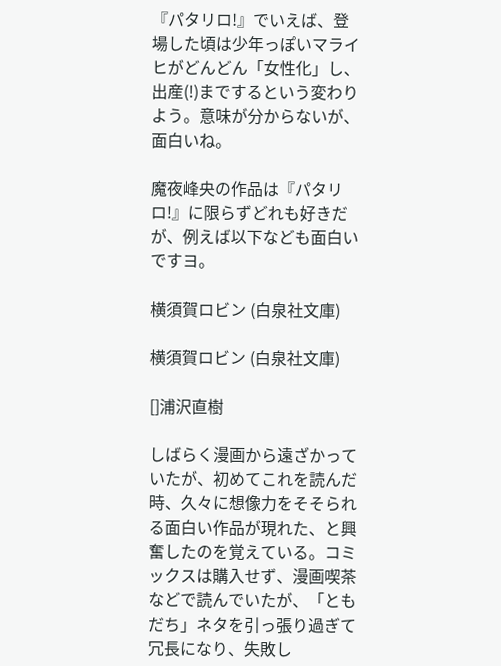『パタリロ!』でいえば、登場した頃は少年っぽいマライヒがどんどん「女性化」し、出産(!)までするという変わりよう。意味が分からないが、面白いね。

魔夜峰央の作品は『パタリロ!』に限らずどれも好きだが、例えば以下なども面白いですヨ。

横須賀ロビン (白泉社文庫)

横須賀ロビン (白泉社文庫)

[]浦沢直樹

しばらく漫画から遠ざかっていたが、初めてこれを読んだ時、久々に想像力をそそられる面白い作品が現れた、と興奮したのを覚えている。コミックスは購入せず、漫画喫茶などで読んでいたが、「ともだち」ネタを引っ張り過ぎて冗長になり、失敗し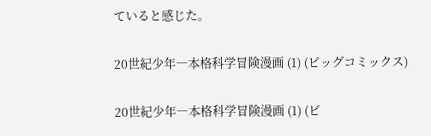ていると感じた。

20世紀少年―本格科学冒険漫画 (1) (ビッグコミックス)

20世紀少年―本格科学冒険漫画 (1) (ビ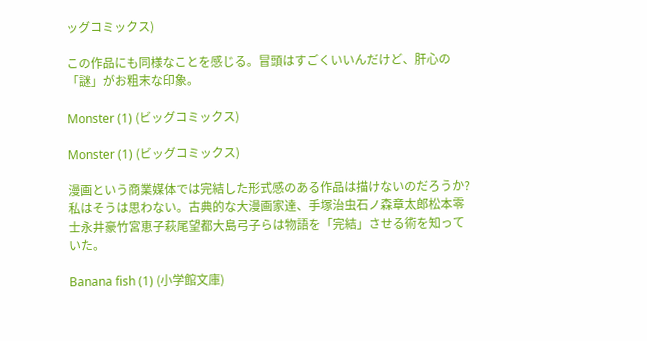ッグコミックス)

この作品にも同様なことを感じる。冒頭はすごくいいんだけど、肝心の「謎」がお粗末な印象。

Monster (1) (ビッグコミックス)

Monster (1) (ビッグコミックス)

漫画という商業媒体では完結した形式感のある作品は描けないのだろうか? 私はそうは思わない。古典的な大漫画家達、手塚治虫石ノ森章太郎松本零士永井豪竹宮恵子萩尾望都大島弓子らは物語を「完結」させる術を知っていた。

Banana fish (1) (小学館文庫)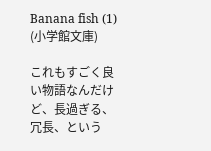Banana fish (1) (小学館文庫)

これもすごく良い物語なんだけど、長過ぎる、冗長、という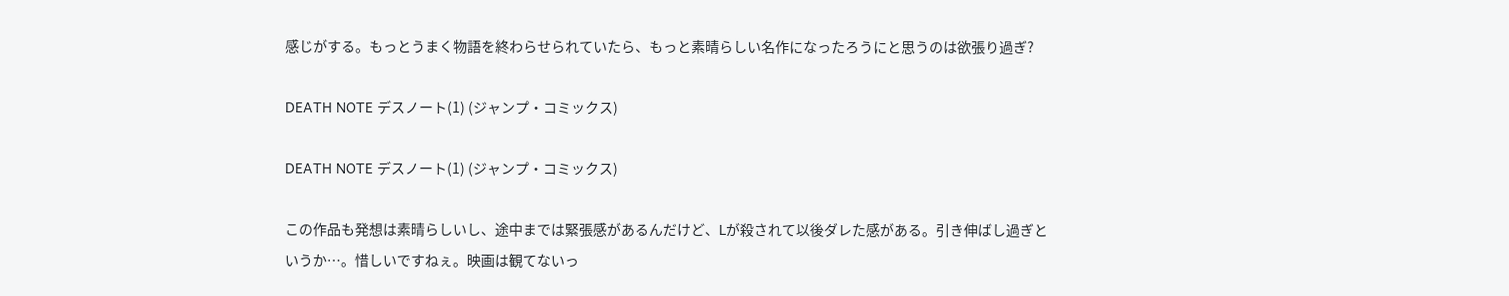感じがする。もっとうまく物語を終わらせられていたら、もっと素晴らしい名作になったろうにと思うのは欲張り過ぎ?

DEATH NOTE デスノート(1) (ジャンプ・コミックス)

DEATH NOTE デスノート(1) (ジャンプ・コミックス)

この作品も発想は素晴らしいし、途中までは緊張感があるんだけど、Lが殺されて以後ダレた感がある。引き伸ばし過ぎというか…。惜しいですねぇ。映画は観てないっ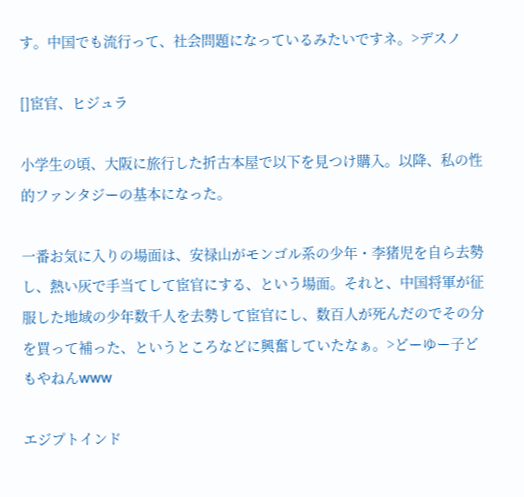す。中国でも流行って、社会問題になっているみたいですネ。>デスノ

[]宦官、ヒジュラ

小学生の頃、大阪に旅行した折古本屋で以下を見つけ購入。以降、私の性的ファンタジーの基本になった。

一番お気に入りの場面は、安禄山がモンゴル系の少年・李猪児を自ら去勢し、熱い灰で手当てして宦官にする、という場面。それと、中国将軍が征服した地域の少年数千人を去勢して宦官にし、数百人が死んだのでその分を買って補った、というところなどに興奮していたなぁ。>どーゆー子どもやねんwww

エジプトインド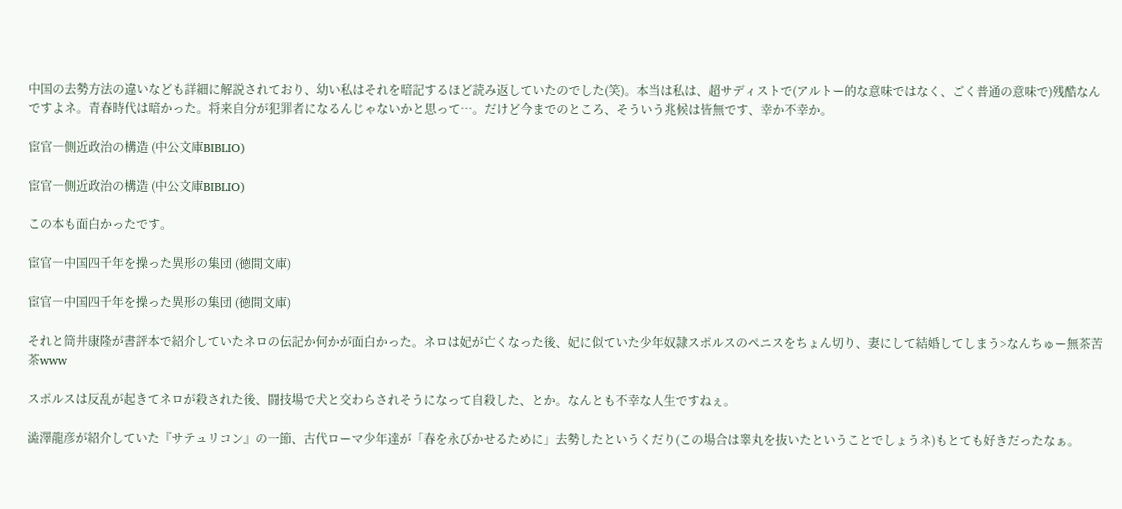中国の去勢方法の違いなども詳細に解説されており、幼い私はそれを暗記するほど読み返していたのでした(笑)。本当は私は、超サディストで(アルトー的な意味ではなく、ごく普通の意味で)残酷なんですよネ。青春時代は暗かった。将来自分が犯罪者になるんじゃないかと思って…。だけど今までのところ、そういう兆候は皆無です、幸か不幸か。

宦官―側近政治の構造 (中公文庫BIBLIO)

宦官―側近政治の構造 (中公文庫BIBLIO)

この本も面白かったです。

宦官―中国四千年を操った異形の集団 (徳間文庫)

宦官―中国四千年を操った異形の集団 (徳間文庫)

それと筒井康隆が書評本で紹介していたネロの伝記か何かが面白かった。ネロは妃が亡くなった後、妃に似ていた少年奴隷スポルスのペニスをちょん切り、妻にして結婚してしまう>なんちゅー無茶苦茶www

スポルスは反乱が起きてネロが殺された後、闘技場で犬と交わらされそうになって自殺した、とか。なんとも不幸な人生ですねぇ。

澁澤龍彦が紹介していた『サテュリコン』の一節、古代ローマ少年達が「春を永びかせるために」去勢したというくだり(この場合は睾丸を抜いたということでしょうネ)もとても好きだったなぁ。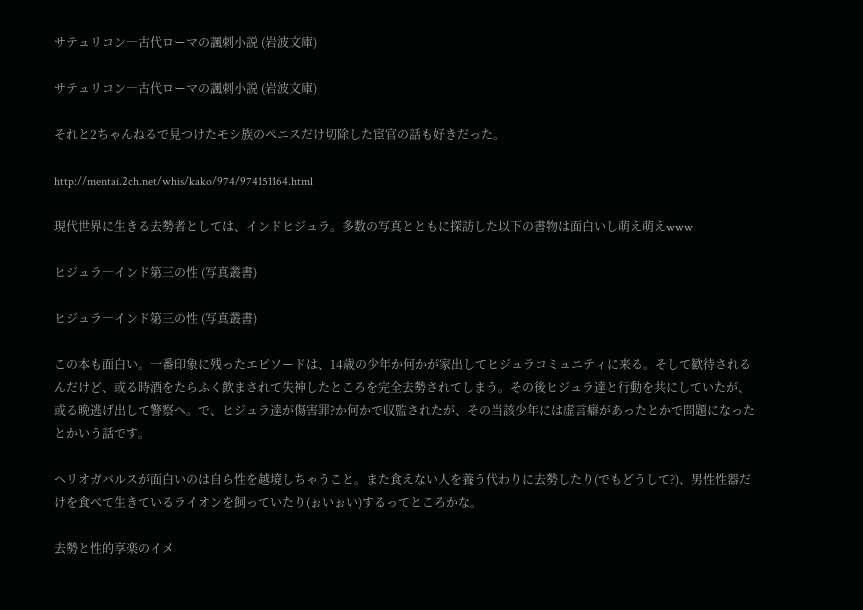サテュリコン―古代ローマの諷刺小説 (岩波文庫)

サテュリコン―古代ローマの諷刺小説 (岩波文庫)

それと2ちゃんねるで見つけたモシ族のペニスだけ切除した宦官の話も好きだった。

http://mentai.2ch.net/whis/kako/974/974151164.html

現代世界に生きる去勢者としては、インドヒジュラ。多数の写真とともに探訪した以下の書物は面白いし萌え萌えwww

ヒジュラ―インド第三の性 (写真叢書)

ヒジュラ―インド第三の性 (写真叢書)

この本も面白い。一番印象に残ったエピソードは、14歳の少年か何かが家出してヒジュラコミュニティに来る。そして歓待されるんだけど、或る時酒をたらふく飲まされて失神したところを完全去勢されてしまう。その後ヒジュラ達と行動を共にしていたが、或る晩逃げ出して警察へ。で、ヒジュラ達が傷害罪?か何かで収監されたが、その当該少年には虚言癖があったとかで問題になったとかいう話です。

ヘリオガバルスが面白いのは自ら性を越境しちゃうこと。また食えない人を養う代わりに去勢したり(でもどうして?)、男性性器だけを食べて生きているライオンを飼っていたり(ぉいぉい)するってところかな。

去勢と性的享楽のイメ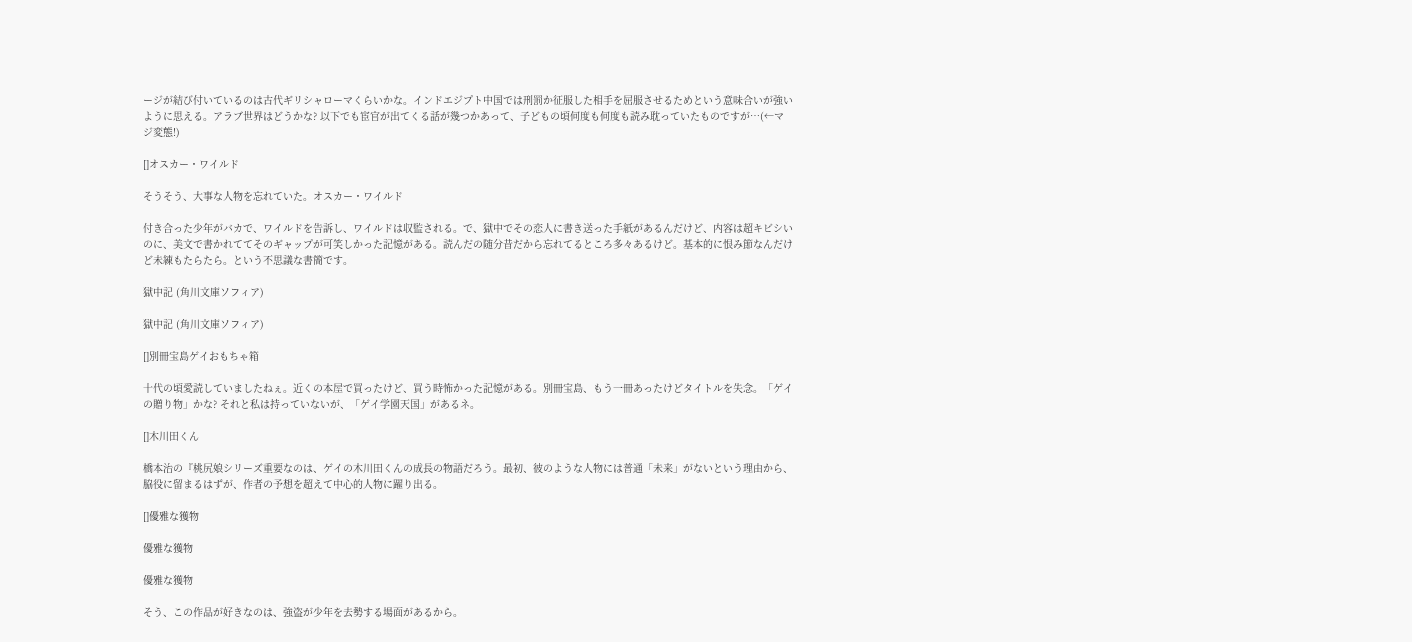ージが結び付いているのは古代ギリシャローマくらいかな。インドエジプト中国では刑罰か征服した相手を屈服させるためという意味合いが強いように思える。アラブ世界はどうかな? 以下でも宦官が出てくる話が幾つかあって、子どもの頃何度も何度も読み耽っていたものですが…(←マジ変態!)

[]オスカー・ワイルド

そうそう、大事な人物を忘れていた。オスカー・ワイルド

付き合った少年がバカで、ワイルドを告訴し、ワイルドは収監される。で、獄中でその恋人に書き送った手紙があるんだけど、内容は超キビシいのに、美文で書かれててそのギャップが可笑しかった記憶がある。読んだの随分昔だから忘れてるところ多々あるけど。基本的に恨み節なんだけど未練もたらたら。という不思議な書簡です。

獄中記 (角川文庫ソフィア)

獄中記 (角川文庫ソフィア)

[]別冊宝島ゲイおもちゃ箱

十代の頃愛読していましたねぇ。近くの本屋で買ったけど、買う時怖かった記憶がある。別冊宝島、もう一冊あったけどタイトルを失念。「ゲイの贈り物」かな? それと私は持っていないが、「ゲイ学園天国」があるネ。

[]木川田くん

橋本治の『桃尻娘シリーズ重要なのは、ゲイの木川田くんの成長の物語だろう。最初、彼のような人物には普通「未来」がないという理由から、脇役に留まるはずが、作者の予想を超えて中心的人物に躍り出る。

[]優雅な獲物

優雅な獲物

優雅な獲物

そう、この作品が好きなのは、強盗が少年を去勢する場面があるから。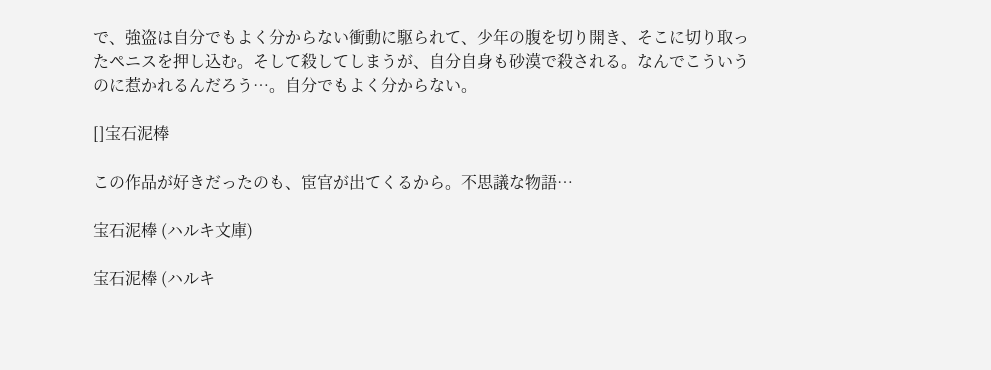で、強盗は自分でもよく分からない衝動に駆られて、少年の腹を切り開き、そこに切り取ったペニスを押し込む。そして殺してしまうが、自分自身も砂漠で殺される。なんでこういうのに惹かれるんだろう…。自分でもよく分からない。

[]宝石泥棒

この作品が好きだったのも、宦官が出てくるから。不思議な物語…

宝石泥棒 (ハルキ文庫)

宝石泥棒 (ハルキ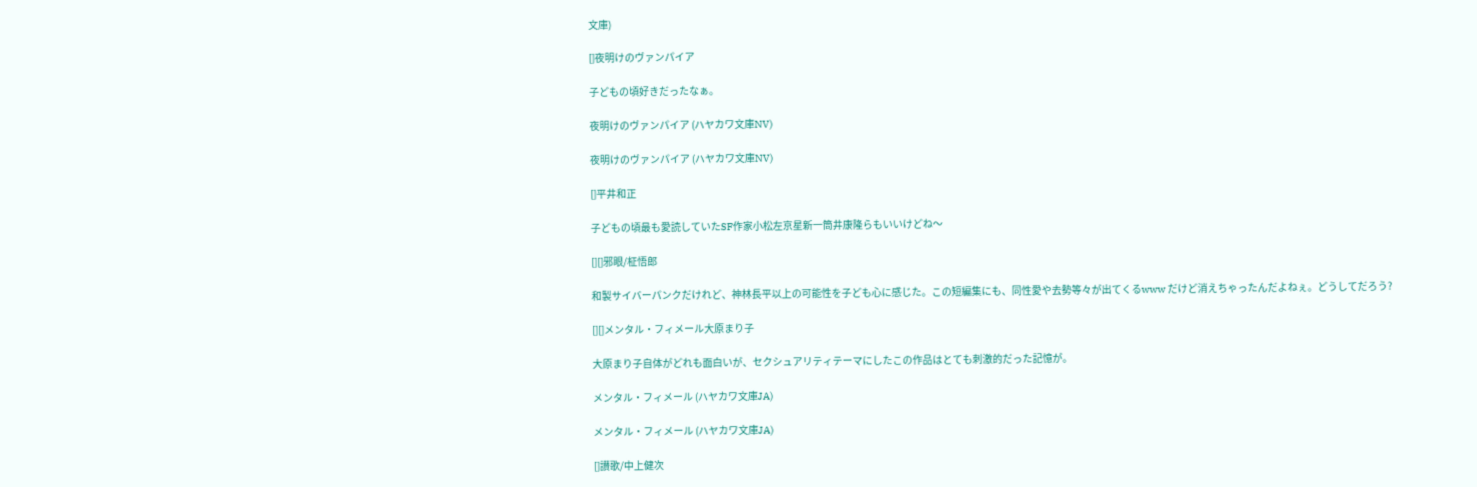文庫)

[]夜明けのヴァンパイア

子どもの頃好きだったなぁ。

夜明けのヴァンパイア (ハヤカワ文庫NV)

夜明けのヴァンパイア (ハヤカワ文庫NV)

[]平井和正

子どもの頃最も愛読していたSF作家小松左京星新一筒井康隆らもいいけどね〜

[][]邪眼/柾悟郎

和製サイバーパンクだけれど、神林長平以上の可能性を子ども心に感じた。この短編集にも、同性愛や去勢等々が出てくるwww だけど消えちゃったんだよねぇ。どうしてだろう?

[][]メンタル・フィメール大原まり子

大原まり子自体がどれも面白いが、セクシュアリティテーマにしたこの作品はとても刺激的だった記憶が。

メンタル・フィメール (ハヤカワ文庫JA)

メンタル・フィメール (ハヤカワ文庫JA)

[]讃歌/中上健次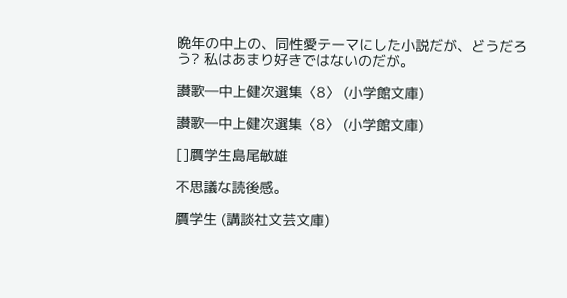晩年の中上の、同性愛テーマにした小説だが、どうだろう? 私はあまり好きではないのだが。

讃歌―中上健次選集〈8〉 (小学館文庫)

讃歌―中上健次選集〈8〉 (小学館文庫)

[]贋学生島尾敏雄

不思議な読後感。

贋学生 (講談社文芸文庫)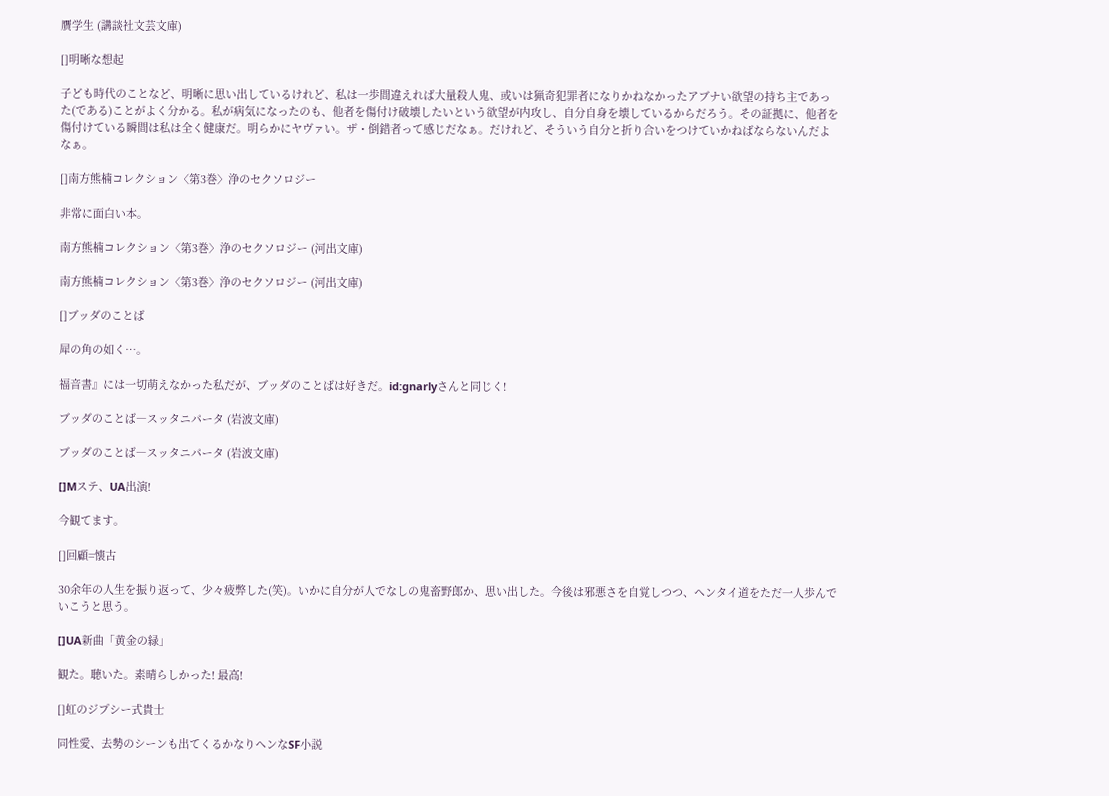贋学生 (講談社文芸文庫)

[]明晰な想起

子ども時代のことなど、明晰に思い出しているけれど、私は一歩間違えれば大量殺人鬼、或いは猟奇犯罪者になりかねなかったアブナい欲望の持ち主であった(である)ことがよく分かる。私が病気になったのも、他者を傷付け破壊したいという欲望が内攻し、自分自身を壊しているからだろう。その証拠に、他者を傷付けている瞬間は私は全く健康だ。明らかにヤヴァい。ザ・倒錯者って感じだなぁ。だけれど、そういう自分と折り合いをつけていかねばならないんだよなぁ。

[]南方熊楠コレクション〈第3巻〉浄のセクソロジー

非常に面白い本。

南方熊楠コレクション〈第3巻〉浄のセクソロジー (河出文庫)

南方熊楠コレクション〈第3巻〉浄のセクソロジー (河出文庫)

[]ブッダのことば

犀の角の如く…。

福音書』には一切萌えなかった私だが、ブッダのことばは好きだ。id:gnarlyさんと同じく!

ブッダのことば―スッタニパータ (岩波文庫)

ブッダのことば―スッタニパータ (岩波文庫)

[]Mステ、UA出演!

今観てます。

[]回顧=懐古

30余年の人生を振り返って、少々疲弊した(笑)。いかに自分が人でなしの鬼畜野郎か、思い出した。今後は邪悪さを自覚しつつ、ヘンタイ道をただ一人歩んでいこうと思う。

[]UA新曲「黄金の緑」

観た。聴いた。素晴らしかった! 最高!

[]虹のジプシー式貴士

同性愛、去勢のシーンも出てくるかなりヘンなSF小説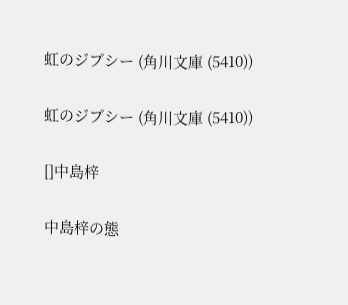虹のジプシー (角川文庫 (5410))

虹のジプシー (角川文庫 (5410))

[]中島梓

中島梓の態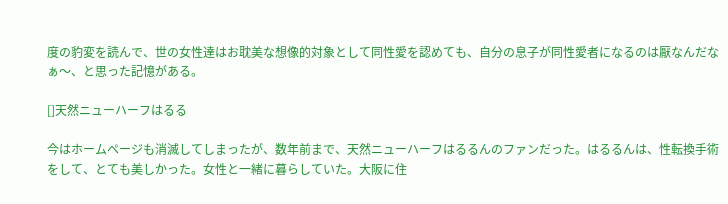度の豹変を読んで、世の女性達はお耽美な想像的対象として同性愛を認めても、自分の息子が同性愛者になるのは厭なんだなぁ〜、と思った記憶がある。

[]天然ニューハーフはるる

今はホームページも消滅してしまったが、数年前まで、天然ニューハーフはるるんのファンだった。はるるんは、性転換手術をして、とても美しかった。女性と一緒に暮らしていた。大阪に住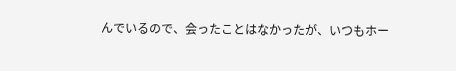んでいるので、会ったことはなかったが、いつもホー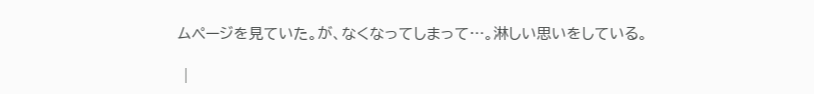ムページを見ていた。が、なくなってしまって…。淋しい思いをしている。

 |